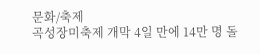문화/축제
곡성장미축제 개막 4일 만에 14만 명 돌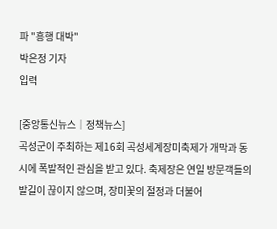파 "흥행 대박"
박은정 기자
입력

[중앙통신뉴스│정책뉴스]
곡성군이 주최하는 제16회 곡성세계장미축제가 개막과 동시에 폭발적인 관심을 받고 있다. 축제장은 연일 방문객들의 발길이 끊이지 않으며, 장미꽃의 절정과 더불어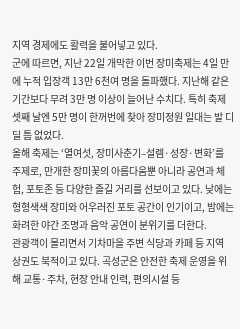지역 경제에도 활력을 불어넣고 있다.
군에 따르면, 지난 22일 개막한 이번 장미축제는 4일 만에 누적 입장객 13만 6천여 명을 돌파했다. 지난해 같은 기간보다 무려 3만 명 이상이 늘어난 수치다. 특히 축제 셋째 날엔 5만 명이 한꺼번에 찾아 장미정원 일대는 발 디딜 틈 없었다.
올해 축제는 ‘열여섯, 장미사춘기–설렘·성장·변화’를 주제로, 만개한 장미꽃의 아름다움뿐 아니라 공연과 체험, 포토존 등 다양한 즐길 거리를 선보이고 있다. 낮에는 형형색색 장미와 어우러진 포토 공간이 인기이고, 밤에는 화려한 야간 조명과 음악 공연이 분위기를 더한다.
관광객이 몰리면서 기차마을 주변 식당과 카페 등 지역 상권도 북적이고 있다. 곡성군은 안전한 축제 운영을 위해 교통·주차, 현장 안내 인력, 편의시설 등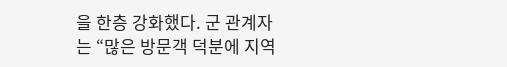을 한층 강화했다. 군 관계자는 “많은 방문객 덕분에 지역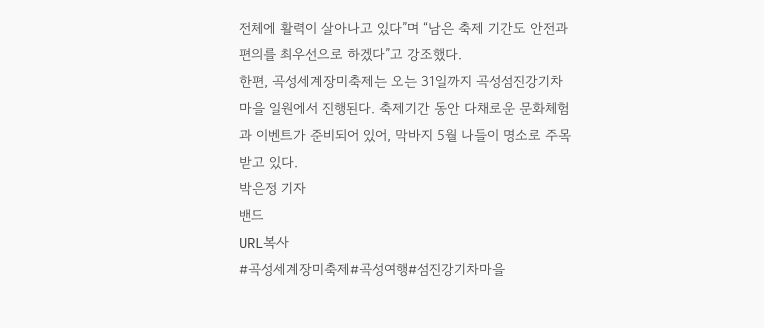전체에 활력이 살아나고 있다”며 “남은 축제 기간도 안전과 편의를 최우선으로 하겠다”고 강조했다.
한편, 곡성세계장미축제는 오는 31일까지 곡성섬진강기차마을 일원에서 진행된다. 축제기간 동안 다채로운 문화체험과 이벤트가 준비되어 있어, 막바지 5월 나들이 명소로 주목받고 있다.
박은정 기자
밴드
URL복사
#곡성세계장미축제#곡성여행#섬진강기차마을